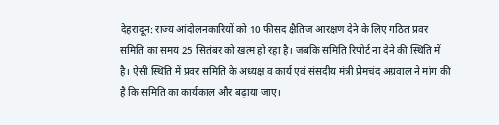देहरादून: राज्य आंदोलनकारियों को 10 फीसद क्षैतिज आरक्षण देने के लिए गठित प्रवर समिति का समय 25 सितंबर को खत्म हो रहा है। जबकि समिति रिपोर्ट ना देने की स्थिति में है। ऐसी स्थिति में प्रवर समिति के अध्यक्ष व कार्य एवं संसदीय मंत्री प्रेमचंद अग्रवाल ने मांग की है कि समिति का कार्यकाल और बढ़ाया जाए।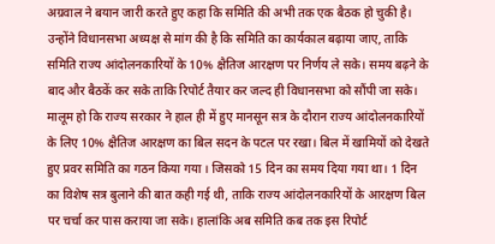अग्रवाल ने बयान जारी करते हुए कहा कि समिति की अभी तक एक बैठक हो चुकी है। उन्होंने विधानसभा अध्यक्ष से मांग की है कि समिति का कार्यकाल बढ़ाया जाए, ताकि समिति राज्य आंदोलनकारियों के 10% क्षैतिज आरक्षण पर निर्णय ले सके। समय बढ़ने के बाद और बैठकें कर सके ताकि रिपोर्ट तैयार कर जल्द ही विधानसभा को सौंपी जा सके।
मालूम हो कि राज्य सरकार ने हाल ही में हुए मानसून सत्र के दौरान राज्य आंदोलनकारियों के लिए 10% क्षैतिज आरक्षण का बिल सदन के पटल पर रखा। बिल में खामियों को देखते हुए प्रवर समिति का गठन किया गया । जिसको 15 दिन का समय दिया गया था। 1 दिन का विशेष सत्र बुलाने की बात कही गई थी, ताकि राज्य आंदोलनकारियों के आरक्षण बिल पर चर्चा कर पास कराया जा सके। हालांकि अब समिति कब तक इस रिपोर्ट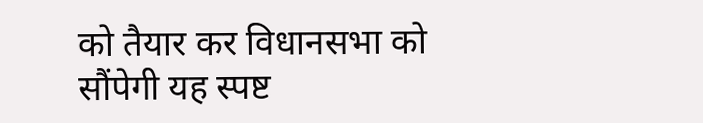को तैयार कर विधानसभा को सौंपेगी यह स्पष्ट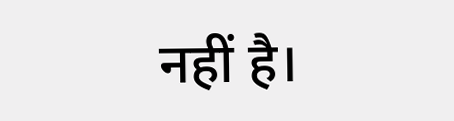नहीं है।